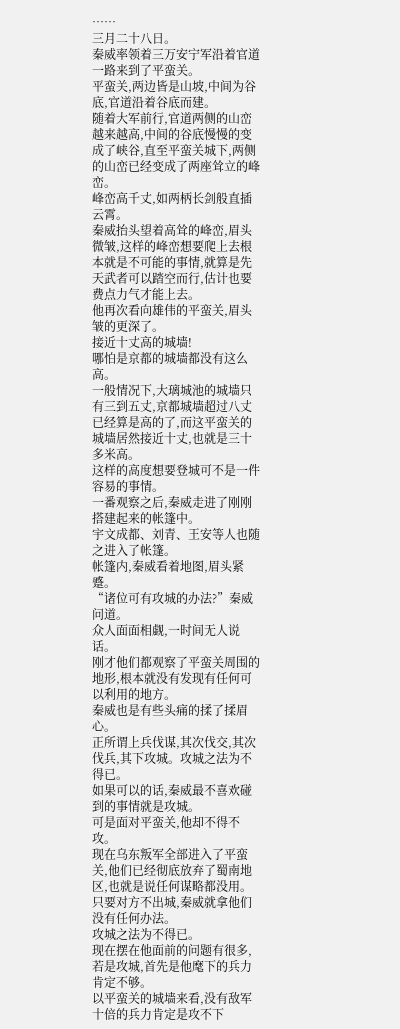……
三月二十八日。
秦威率领着三万安宁军沿着官道一路来到了平蛮关。
平蛮关,两边皆是山坡,中间为谷底,官道沿着谷底而建。
随着大军前行,官道两侧的山峦越来越高,中间的谷底慢慢的变成了峡谷,直至平蛮关城下,两侧的山峦已经变成了两座耸立的峰峦。
峰峦高千丈,如两柄长剑般直插云霄。
秦威抬头望着高耸的峰峦,眉头微皱,这样的峰峦想要爬上去根本就是不可能的事情,就算是先天武者可以踏空而行,估计也要费点力气才能上去。
他再次看向雄伟的平蛮关,眉头皱的更深了。
接近十丈高的城墙!
哪怕是京都的城墙都没有这么高。
一般情况下,大璃城池的城墙只有三到五丈,京都城墙超过八丈已经算是高的了,而这平蛮关的城墙居然接近十丈,也就是三十多米高。
这样的高度想要登城可不是一件容易的事情。
一番观察之后,秦威走进了刚刚搭建起来的帐篷中。
宇文成都、刘青、王安等人也随之进入了帐篷。
帐篷内,秦威看着地图,眉头紧蹙。
“诸位可有攻城的办法?”秦威问道。
众人面面相觑,一时间无人说话。
刚才他们都观察了平蛮关周围的地形,根本就没有发现有任何可以利用的地方。
秦威也是有些头痛的揉了揉眉心。
正所谓上兵伐谋,其次伐交,其次伐兵,其下攻城。攻城之法为不得已。
如果可以的话,秦威最不喜欢碰到的事情就是攻城。
可是面对平蛮关,他却不得不攻。
现在乌东叛军全部进入了平蛮关,他们已经彻底放弃了蜀南地区,也就是说任何谋略都没用。只要对方不出城,秦威就拿他们没有任何办法。
攻城之法为不得已。
现在摆在他面前的问题有很多,若是攻城,首先是他麾下的兵力肯定不够。
以平蛮关的城墙来看,没有敌军十倍的兵力肯定是攻不下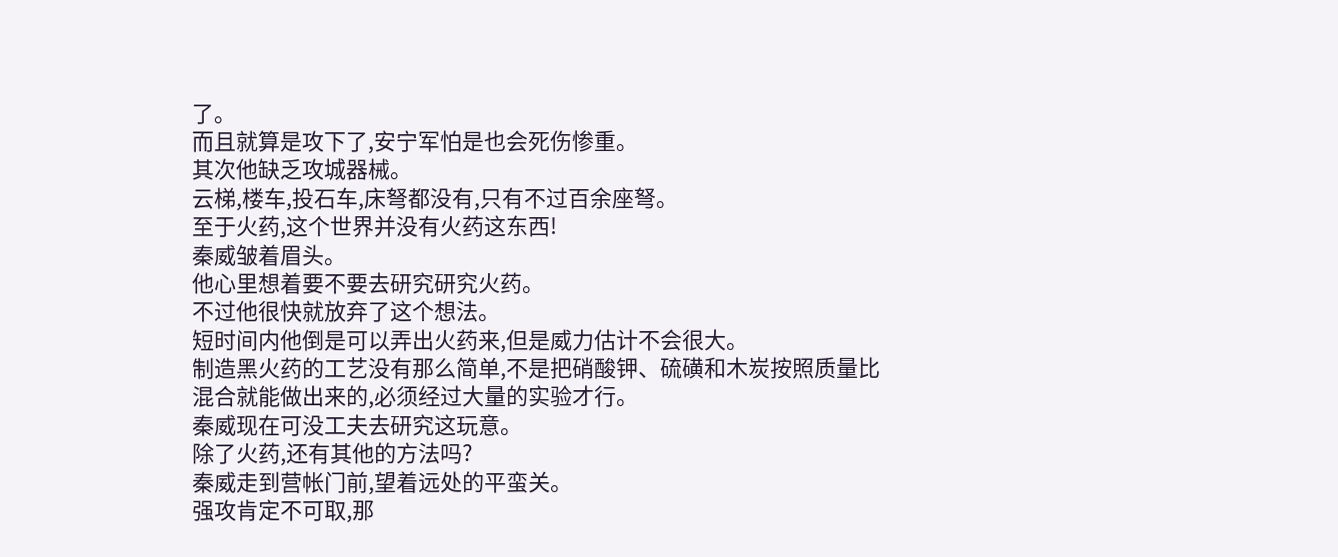了。
而且就算是攻下了,安宁军怕是也会死伤惨重。
其次他缺乏攻城器械。
云梯,楼车,投石车,床弩都没有,只有不过百余座弩。
至于火药,这个世界并没有火药这东西!
秦威皱着眉头。
他心里想着要不要去研究研究火药。
不过他很快就放弃了这个想法。
短时间内他倒是可以弄出火药来,但是威力估计不会很大。
制造黑火药的工艺没有那么简单,不是把硝酸钾、硫磺和木炭按照质量比混合就能做出来的,必须经过大量的实验才行。
秦威现在可没工夫去研究这玩意。
除了火药,还有其他的方法吗?
秦威走到营帐门前,望着远处的平蛮关。
强攻肯定不可取,那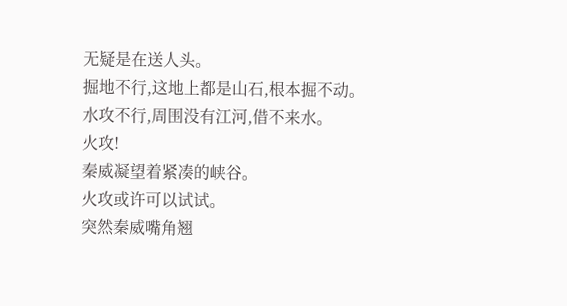无疑是在送人头。
掘地不行,这地上都是山石,根本掘不动。
水攻不行,周围没有江河,借不来水。
火攻!
秦威凝望着紧凑的峡谷。
火攻或许可以试试。
突然秦威嘴角翘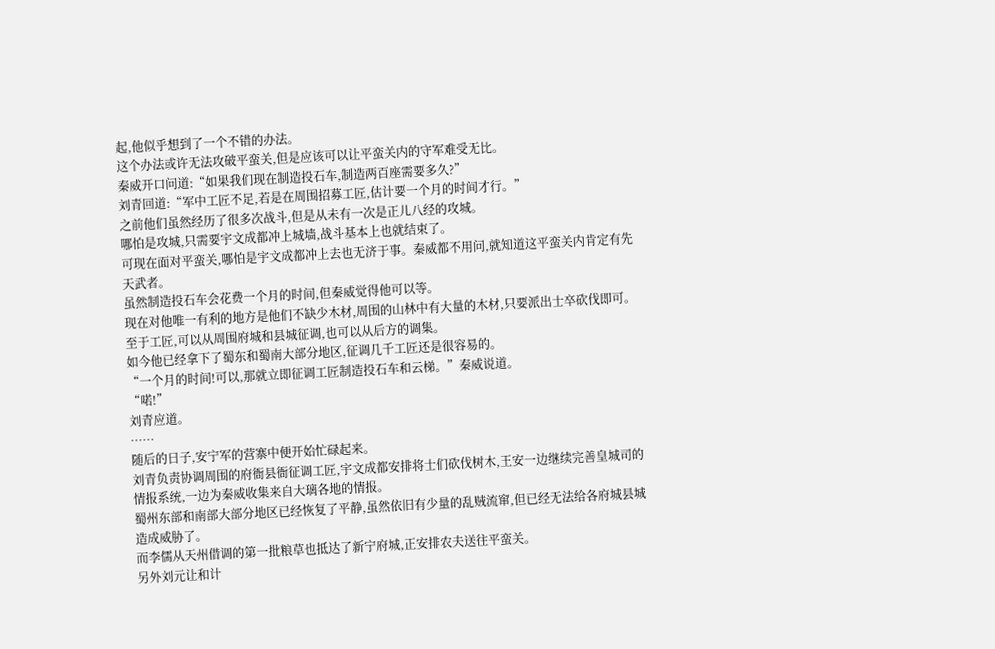起,他似乎想到了一个不错的办法。
这个办法或许无法攻破平蛮关,但是应该可以让平蛮关内的守军难受无比。
秦威开口问道:“如果我们现在制造投石车,制造两百座需要多久?”
刘青回道:“军中工匠不足,若是在周围招募工匠,估计要一个月的时间才行。”
之前他们虽然经历了很多次战斗,但是从未有一次是正儿八经的攻城。
哪怕是攻城,只需要宇文成都冲上城墙,战斗基本上也就结束了。
可现在面对平蛮关,哪怕是宇文成都冲上去也无济于事。秦威都不用问,就知道这平蛮关内肯定有先天武者。
虽然制造投石车会花费一个月的时间,但秦威觉得他可以等。
现在对他唯一有利的地方是他们不缺少木材,周围的山林中有大量的木材,只要派出士卒砍伐即可。
至于工匠,可以从周围府城和县城征调,也可以从后方的调集。
如今他已经拿下了蜀东和蜀南大部分地区,征调几千工匠还是很容易的。
“一个月的时间!可以,那就立即征调工匠制造投石车和云梯。”秦威说道。
“喏!”
刘青应道。
……
随后的日子,安宁军的营寨中便开始忙碌起来。
刘青负责协调周围的府衙县衙征调工匠,宇文成都安排将士们砍伐树木,王安一边继续完善皇城司的情报系统,一边为秦威收集来自大璃各地的情报。
蜀州东部和南部大部分地区已经恢复了平静,虽然依旧有少量的乱贼流窜,但已经无法给各府城县城造成威胁了。
而李儒从天州借调的第一批粮草也抵达了新宁府城,正安排农夫送往平蛮关。
另外刘元让和计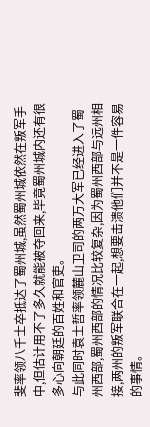斐率领八千士卒抵达了蜀州城,虽然蜀州城依然在叛军手中,但估计用不了多久就能被夺回来,毕竟蜀州城内还有很多心向朝廷的百姓和官吏。
与此同时袁士哲率领麓山卫司的两万大军已经进入了蜀州西部,蜀州西部的情况比较复杂,因为蜀州西部与远州相接,两州的叛军联合在一起,想要击溃他们并不是一件容易的事情。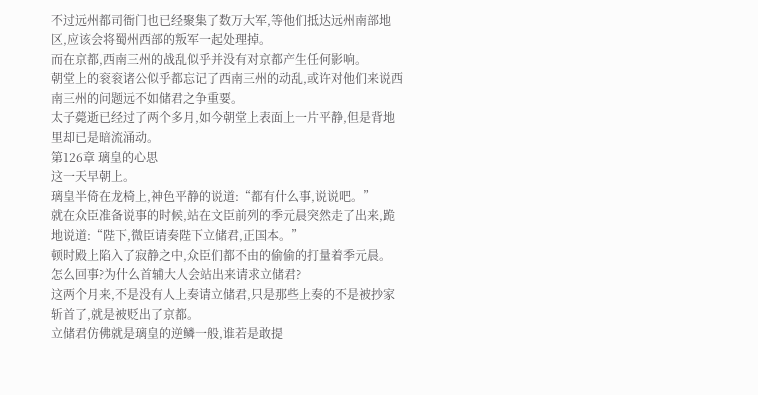不过远州都司衙门也已经聚集了数万大军,等他们抵达远州南部地区,应该会将蜀州西部的叛军一起处理掉。
而在京都,西南三州的战乱似乎并没有对京都产生任何影响。
朝堂上的衮衮诸公似乎都忘记了西南三州的动乱,或许对他们来说西南三州的问题远不如储君之争重要。
太子薨逝已经过了两个多月,如今朝堂上表面上一片平静,但是背地里却已是暗流涌动。
第126章 璃皇的心思
这一天早朝上。
璃皇半倚在龙椅上,神色平静的说道:“都有什么事,说说吧。”
就在众臣准备说事的时候,站在文臣前列的季元晨突然走了出来,跪地说道:“陛下,微臣请奏陛下立储君,正国本。”
顿时殿上陷入了寂静之中,众臣们都不由的偷偷的打量着季元晨。
怎么回事?为什么首辅大人会站出来请求立储君?
这两个月来,不是没有人上奏请立储君,只是那些上奏的不是被抄家斩首了,就是被贬出了京都。
立储君仿佛就是璃皇的逆鳞一般,谁若是敢提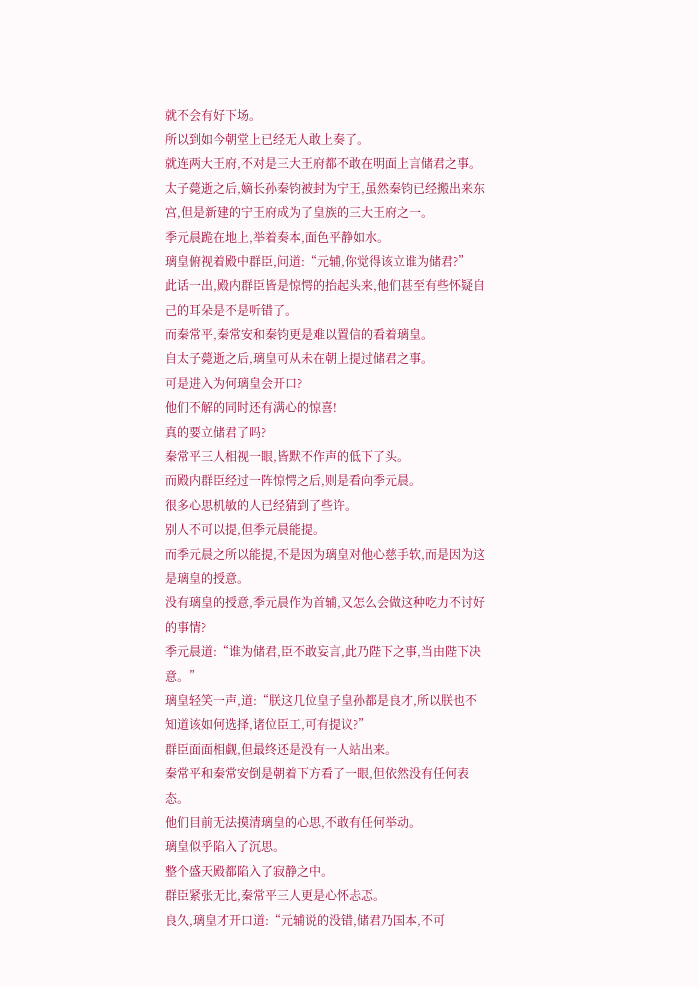就不会有好下场。
所以到如今朝堂上已经无人敢上奏了。
就连两大王府,不对是三大王府都不敢在明面上言储君之事。
太子薨逝之后,嫡长孙秦钧被封为宁王,虽然秦钧已经搬出来东宫,但是新建的宁王府成为了皇族的三大王府之一。
季元晨跪在地上,举着奏本,面色平静如水。
璃皇俯视着殿中群臣,问道:“元辅,你觉得该立谁为储君?”
此话一出,殿内群臣皆是惊愕的抬起头来,他们甚至有些怀疑自己的耳朵是不是听错了。
而秦常平,秦常安和秦钧更是难以置信的看着璃皇。
自太子薨逝之后,璃皇可从未在朝上提过储君之事。
可是进入为何璃皇会开口?
他们不解的同时还有满心的惊喜!
真的要立储君了吗?
秦常平三人相视一眼,皆默不作声的低下了头。
而殿内群臣经过一阵惊愕之后,则是看向季元晨。
很多心思机敏的人已经猜到了些许。
别人不可以提,但季元晨能提。
而季元晨之所以能提,不是因为璃皇对他心慈手软,而是因为这是璃皇的授意。
没有璃皇的授意,季元晨作为首辅,又怎么会做这种吃力不讨好的事情?
季元晨道:“谁为储君,臣不敢妄言,此乃陛下之事,当由陛下决意。”
璃皇轻笑一声,道:“朕这几位皇子皇孙都是良才,所以朕也不知道该如何选择,诸位臣工,可有提议?”
群臣面面相觑,但最终还是没有一人站出来。
秦常平和秦常安倒是朝着下方看了一眼,但依然没有任何表态。
他们目前无法摸清璃皇的心思,不敢有任何举动。
璃皇似乎陷入了沉思。
整个盛天殿都陷入了寂静之中。
群臣紧张无比,秦常平三人更是心怀忐忑。
良久,璃皇才开口道:“元辅说的没错,储君乃国本,不可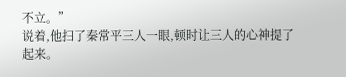不立。”
说着,他扫了秦常平三人一眼,顿时让三人的心神提了起来。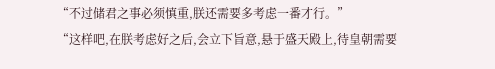“不过储君之事必须慎重,朕还需要多考虑一番才行。”
“这样吧,在朕考虑好之后,会立下旨意,悬于盛天殿上,待皇朝需要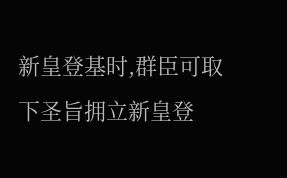新皇登基时,群臣可取下圣旨拥立新皇登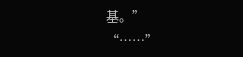基。”
“……”